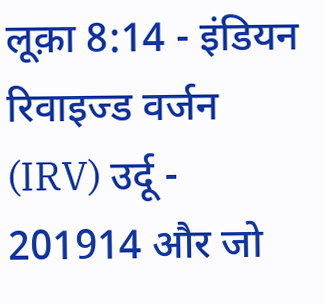लूक़ा 8:14 - इंडियन रिवाइज्ड वर्जन (IRV) उर्दू - 201914 और जो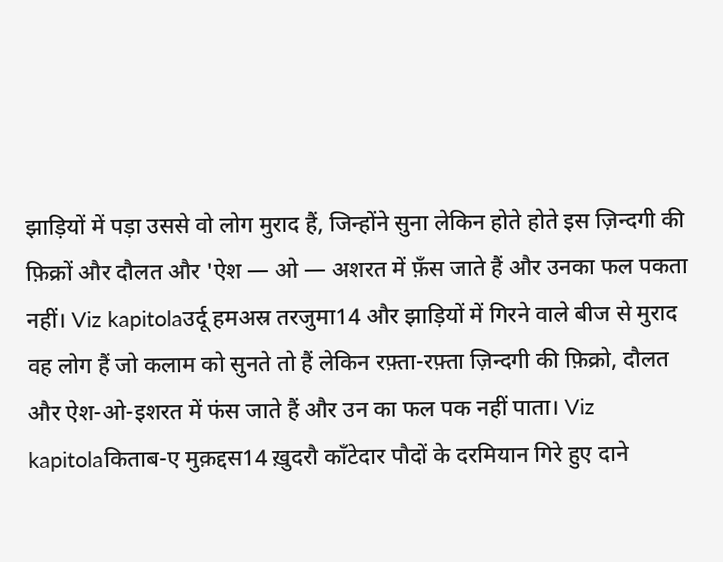झाड़ियों में पड़ा उससे वो लोग मुराद हैं, जिन्होंने सुना लेकिन होते होते इस ज़िन्दगी की फ़िक्रों और दौलत और 'ऐश — ओ — अशरत में फ़ँस जाते हैं और उनका फल पकता नहीं। Viz kapitolaउर्दू हमअस्र तरजुमा14 और झाड़ियों में गिरने वाले बीज से मुराद वह लोग हैं जो कलाम को सुनते तो हैं लेकिन रफ़्ता-रफ़्ता ज़िन्दगी की फ़िक्रो, दौलत और ऐश-ओ-इशरत में फंस जाते हैं और उन का फल पक नहीं पाता। Viz kapitolaकिताब-ए मुक़द्दस14 ख़ुदरौ काँटेदार पौदों के दरमियान गिरे हुए दाने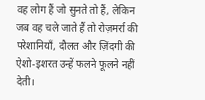वह लोग हैं जो सुनते तो हैं, लेकिन जब वह चले जाते हैं तो रोज़मर्रा की परेशानियाँ, दौलत और ज़िंदगी की ऐशो-इशरत उन्हें फलने फूलने नहीं देती।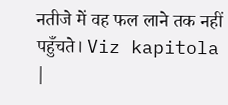नतीजे में वह फल लाने तक नहीं पहुँचते। Viz kapitola |